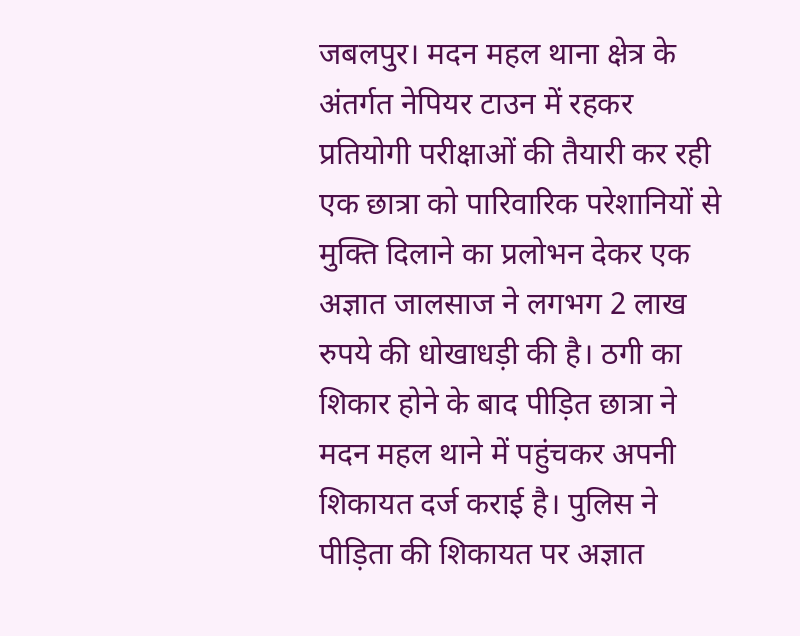जबलपुर। मदन महल थाना क्षेत्र के अंतर्गत नेपियर टाउन में रहकर प्रतियोगी परीक्षाओं की तैयारी कर रही एक छात्रा को पारिवारिक परेशानियों से मुक्ति दिलाने का प्रलोभन देकर एक अज्ञात जालसाज ने लगभग 2 लाख रुपये की धोखाधड़ी की है। ठगी का शिकार होने के बाद पीड़ित छात्रा ने मदन महल थाने में पहुंचकर अपनी शिकायत दर्ज कराई है। पुलिस ने पीड़िता की शिकायत पर अज्ञात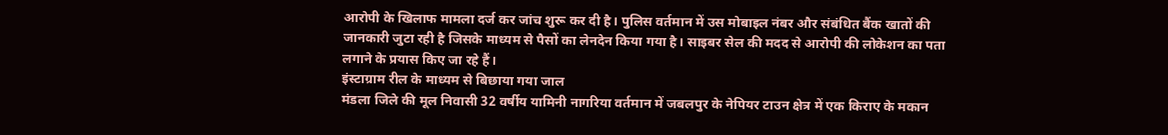आरोपी के खिलाफ मामला दर्ज कर जांच शुरू कर दी है। पुलिस वर्तमान में उस मोबाइल नंबर और संबंधित बैंक खातों की जानकारी जुटा रही है जिसके माध्यम से पैसों का लेनदेन किया गया है। साइबर सेल की मदद से आरोपी की लोकेशन का पता लगाने के प्रयास किए जा रहे हैं।
इंस्टाग्राम रील के माध्यम से बिछाया गया जाल
मंडला जिले की मूल निवासी 32 वर्षीय यामिनी नागरिया वर्तमान में जबलपुर के नेपियर टाउन क्षेत्र में एक किराए के मकान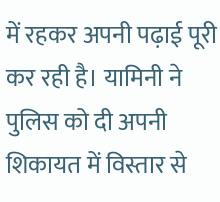में रहकर अपनी पढ़ाई पूरी कर रही है। यामिनी ने पुलिस को दी अपनी शिकायत में विस्तार से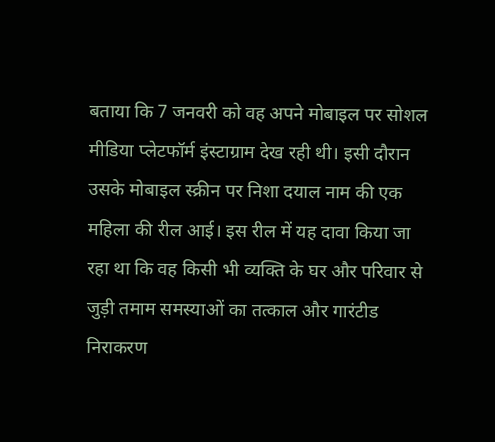बताया कि 7 जनवरी को वह अपने मोबाइल पर सोशल मीडिया प्लेटफॉर्म इंस्टाग्राम देख रही थी। इसी दौरान उसके मोबाइल स्क्रीन पर निशा दयाल नाम की एक महिला की रील आई। इस रील में यह दावा किया जा रहा था कि वह किसी भी व्यक्ति के घर और परिवार से जुड़ी तमाम समस्याओं का तत्काल और गारंटीड निराकरण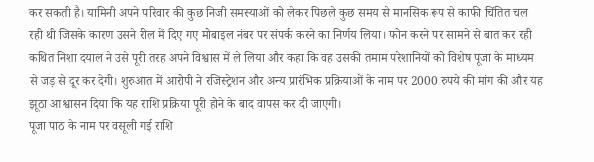कर सकती है। यामिनी अपने परिवार की कुछ निजी समस्याओं को लेकर पिछले कुछ समय से मानसिक रूप से काफी चिंतित चल रही थी जिसके कारण उसने रील में दिए गए मोबाइल नंबर पर संपर्क करने का निर्णय लिया। फोन करने पर सामने से बात कर रही कथित निशा दयाल ने उसे पूरी तरह अपने विश्वास में ले लिया और कहा कि वह उसकी तमाम परेशानियों को विशेष पूजा के माध्यम से जड़ से दूर कर देगी। शुरुआत में आरोपी ने रजिस्ट्रेशन और अन्य प्रारंभिक प्रक्रियाओं के नाम पर 2000 रुपये की मांग की और यह झूठा आश्वासन दिया कि यह राशि प्रक्रिया पूरी होने के बाद वापस कर दी जाएगी।
पूजा पाठ के नाम पर वसूली गई राशि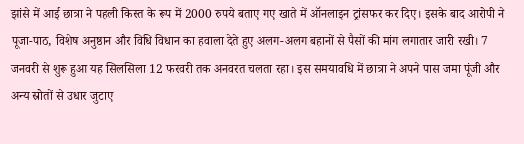झांसे में आई छात्रा ने पहली किस्त के रूप में 2000 रुपये बताए गए खाते में ऑनलाइन ट्रांसफर कर दिए। इसके बाद आरोपी ने पूजा-पाठ, विशेष अनुष्ठान और विधि विधान का हवाला देते हुए अलग-अलग बहानों से पैसों की मांग लगातार जारी रखी। 7 जनवरी से शुरू हुआ यह सिलसिला 12 फरवरी तक अनवरत चलता रहा। इस समयावधि में छात्रा ने अपने पास जमा पूंजी और अन्य स्रोतों से उधार जुटाए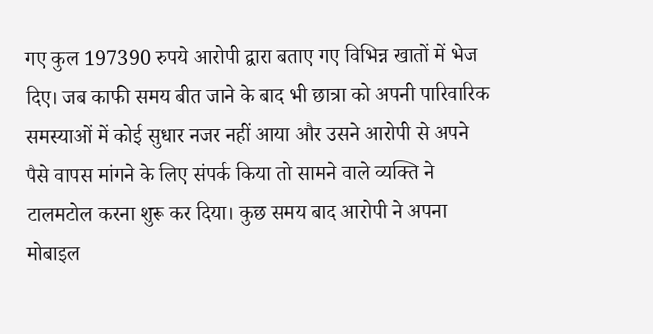गए कुल 197390 रुपये आरोपी द्वारा बताए गए विभिन्न खातों में भेज दिए। जब काफी समय बीत जाने के बाद भी छात्रा को अपनी पारिवारिक समस्याओं में कोई सुधार नजर नहीं आया और उसने आरोपी से अपने पैसे वापस मांगने के लिए संपर्क किया तो सामने वाले व्यक्ति ने टालमटोल करना शुरू कर दिया। कुछ समय बाद आरोपी ने अपना मोबाइल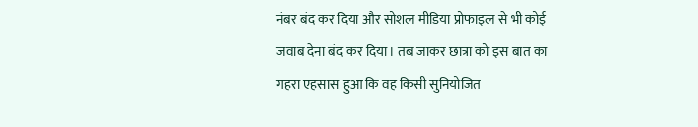नंबर बंद कर दिया और सोशल मीडिया प्रोफाइल से भी कोई जवाब देना बंद कर दिया। तब जाकर छात्रा को इस बात का गहरा एहसास हुआ कि वह किसी सुनियोजित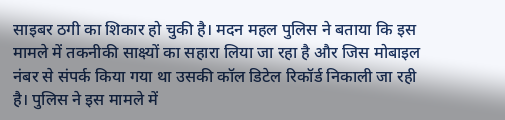साइबर ठगी का शिकार हो चुकी है। मदन महल पुलिस ने बताया कि इस मामले में तकनीकी साक्ष्यों का सहारा लिया जा रहा है और जिस मोबाइल नंबर से संपर्क किया गया था उसकी कॉल डिटेल रिकॉर्ड निकाली जा रही है। पुलिस ने इस मामले में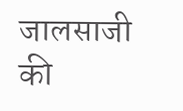जालसाजी की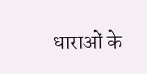धाराओं के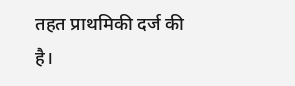तहत प्राथमिकी दर्ज की है।